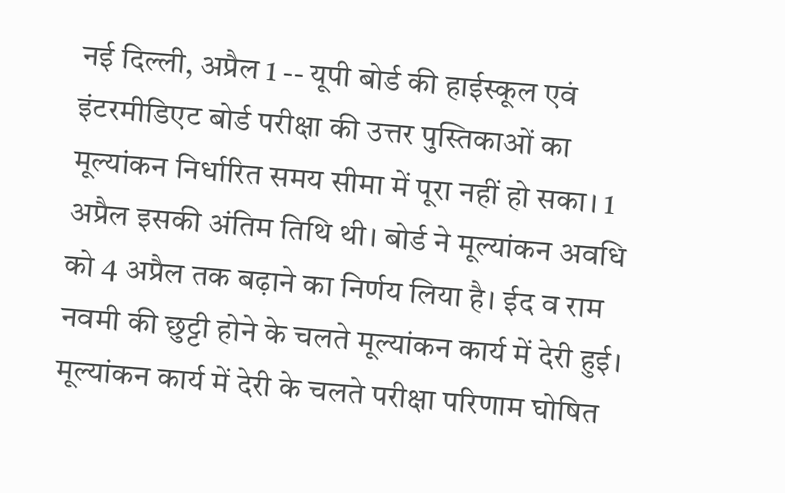नई दिल्ली, अप्रैल 1 -- यूपी बोर्ड की हाईस्कूल एवं इंटरमीडिएट बोर्ड परीक्षा की उत्तर पुस्तिकाओं का मूल्यांकन निर्धारित समय सीमा में पूरा नहीं हो सका। 1 अप्रैल इसकी अंतिम तिथि थी। बोर्ड ने मूल्यांकन अवधि को 4 अप्रैल तक बढ़ाने का निर्णय लिया है। ईद व राम नवमी की छुट्टी होने के चलते मूल्यांकन कार्य में देरी हुई। मूल्यांकन कार्य में देरी के चलते परीक्षा परिणाम घोषित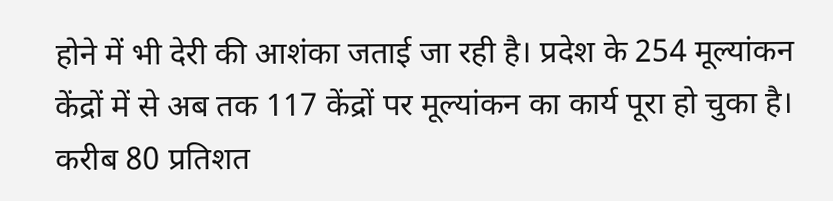होने में भी देरी की आशंका जताई जा रही है। प्रदेश के 254 मूल्यांकन केंद्रों में से अब तक 117 केंद्रों पर मूल्यांकन का कार्य पूरा हो चुका है। करीब 80 प्रतिशत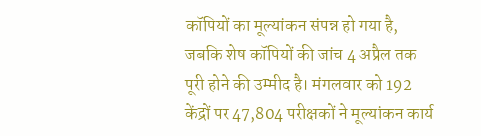कॉपियों का मूल्यांकन संपन्न हो गया है, जबकि शेष कॉपियों की जांच 4 अप्रैल तक पूरी होने की उम्मीद है। मंगलवार को 192 केंद्रों पर 47,804 परीक्षकों ने मूल्यांकन कार्य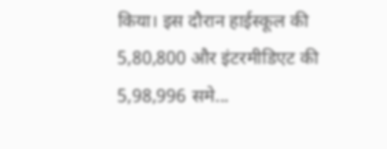किया। इस दौरान हाईस्कूल की 5,80,800 और इंटरमीडिएट की 5,98,996 समे...